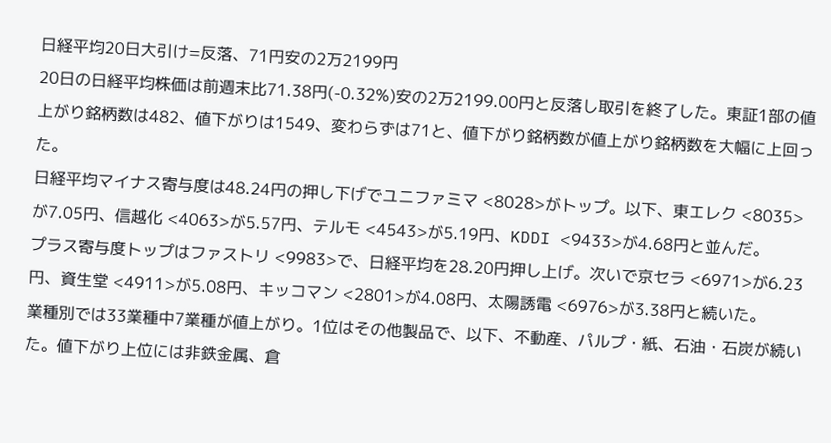日経平均20日大引け=反落、71円安の2万2199円
20日の日経平均株価は前週末比71.38円(-0.32%)安の2万2199.00円と反落し取引を終了した。東証1部の値上がり銘柄数は482、値下がりは1549、変わらずは71と、値下がり銘柄数が値上がり銘柄数を大幅に上回った。
日経平均マイナス寄与度は48.24円の押し下げでユニファミマ <8028>がトップ。以下、東エレク <8035>が7.05円、信越化 <4063>が5.57円、テルモ <4543>が5.19円、KDDI <9433>が4.68円と並んだ。
プラス寄与度トップはファストリ <9983>で、日経平均を28.20円押し上げ。次いで京セラ <6971>が6.23円、資生堂 <4911>が5.08円、キッコマン <2801>が4.08円、太陽誘電 <6976>が3.38円と続いた。
業種別では33業種中7業種が値上がり。1位はその他製品で、以下、不動産、パルプ・紙、石油・石炭が続いた。値下がり上位には非鉄金属、倉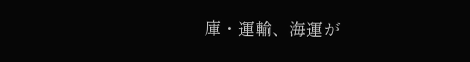庫・運輸、海運が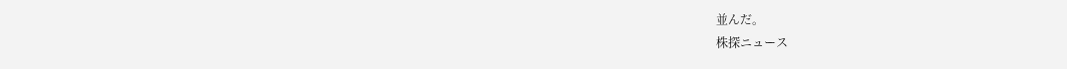並んだ。
株探ニュース